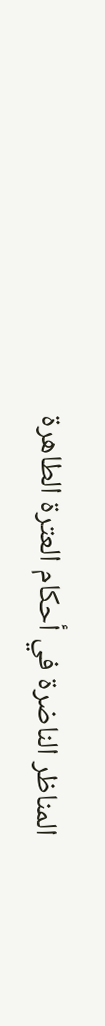المناظر الناضرة في أحکام العترة الطاهرة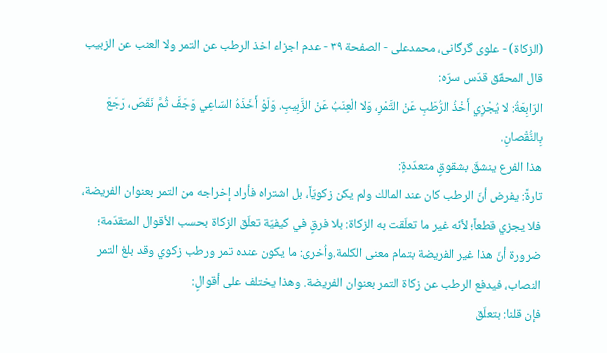(الزکاة) - علوی گرگانی، محمدعلی - الصفحة ٣٩ - عدم اجزاء اخذ الرطب عن التمر ولا العنب عن الزبيب
قال المحقّق قدّس سرّه:
الرّابِعَةُ: لا يُجْزِي أَخْذُ الرُّطَبِ عَنْ التَّمْرِ، وَلا الْعِنَبُ عَنْ الزَّبِيبِ. وَلَوْ أَخَذَهُ السّاعِي وَجَفَّ ثُمَّ نَقَصَ، رَجَعَ بِالنُّقْصانِ.
هذا الفرع ينشقّ بشقوقٍ متعدّدةٍ:
تارةً: يفرض أنّ الرطب كان عند المالك ولم يكن زكويّاً، بل اشتراه فأراد إخراجه من التمر بعنوان الفريضة، فلا يجزي قطعاً؛ لأنّه غير ما تعلّقت به الزكاة: بلا فرقٍ في كيفيّة تعلّق الزكاة بحسب الأقوال المتقدّمة؛ ضرورة أنّ هذا غير الفريضة بتمام معنى الكلمة.واُخرى: ما يكون عنده تمر ورطب زكوي وقد بلغ التمر النصاب، فيدفع الرطب عن زكاة التمر بعنوان الفريضة. وهذا يختلف على أقوالٍ:
فإن قلنا: بتعلّق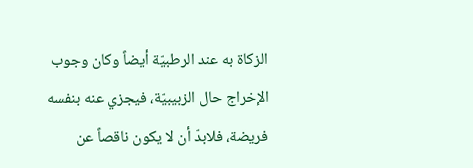الزكاة به عند الرطبيّة أيضاً وكان وجوب الإخراج حال الزبيبيّة، فيجزي عنه بنفسه فريضة، فلابدّ أن لا يكون ناقصاً عن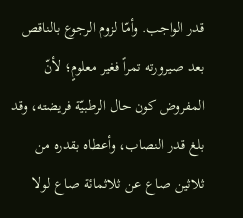قدر الواجب. وأمّا لزوم الرجوع بالناقص بعد صيرورته تمراً فغير معلومٍ؛ لأنّ المفروض كون حال الرطبيّة فريضته، وقد بلغ قدر النصاب، وأعطاه بقدره من ثلاثين صاع عن ثلاثمائة صاع لولا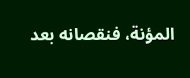المؤنة، فنقصانه بعد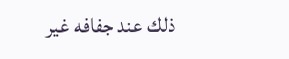ذلك عند جفافه غير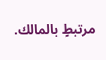مرتبطٍ بالمالك.